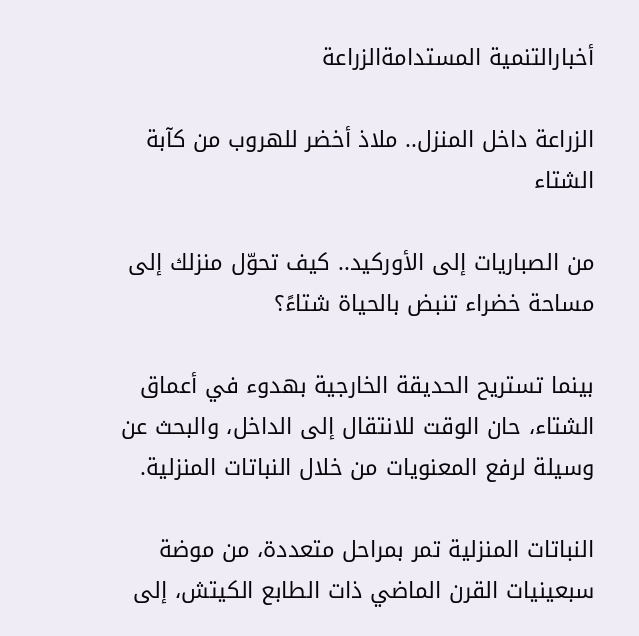أخبارالتنمية المستدامةالزراعة

الزراعة داخل المنزل.. ملاذ أخضر للهروب من كآبة الشتاء

من الصباريات إلى الأوركيد.. كيف تحوّل منزلك إلى مساحة خضراء تنبض بالحياة شتاءً؟

بينما تستريح الحديقة الخارجية بهدوء في أعماق الشتاء، حان الوقت للانتقال إلى الداخل، والبحث عن وسيلة لرفع المعنويات من خلال النباتات المنزلية.

النباتات المنزلية تمر بمراحل متعددة، من موضة سبعينيات القرن الماضي ذات الطابع الكيتش، إلى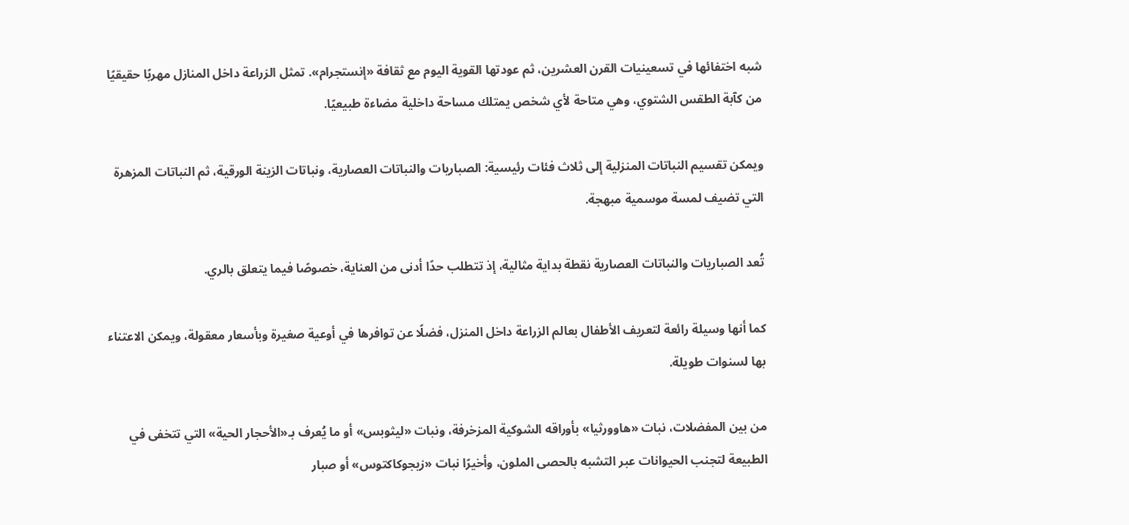شبه اختفائها في تسعينيات القرن العشرين، ثم عودتها القوية اليوم مع ثقافة «إنستجرام». تمثل الزراعة داخل المنازل مهربًا حقيقيًا من كآبة الطقس الشتوي، وهي متاحة لأي شخص يمتلك مساحة داخلية مضاءة طبيعيًا.

ويمكن تقسيم النباتات المنزلية إلى ثلاث فئات رئيسية: الصباريات والنباتات العصارية، ونباتات الزينة الورقية، ثم النباتات المزهرة التي تضيف لمسة موسمية مبهجة.

تُعد الصباريات والنباتات العصارية نقطة بداية مثالية، إذ تتطلب حدًا أدنى من العناية، خصوصًا فيما يتعلق بالري.

كما أنها وسيلة رائعة لتعريف الأطفال بعالم الزراعة داخل المنزل، فضلًا عن توافرها في أوعية صغيرة وبأسعار معقولة، ويمكن الاعتناء بها لسنوات طويلة.

من بين المفضلات، نبات «هاوورثيا» بأوراقه الشوكية المزخرفة، ونبات «ليثوبس» أو ما يُعرف بـ«الأحجار الحية» التي تتخفى في الطبيعة لتجنب الحيوانات عبر التشبه بالحصى الملون، وأخيرًا نبات «زيجوكاكتوس» أو صبار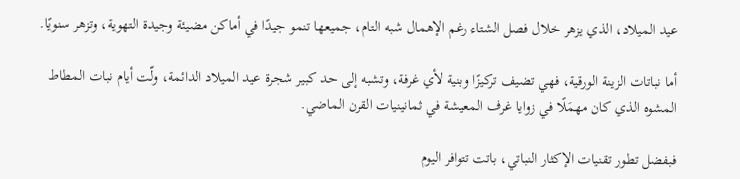عيد الميلاد، الذي يزهر خلال فصل الشتاء رغم الإهمال شبه التام، جميعها تنمو جيدًا في أماكن مضيئة وجيدة التهوية، وتزهر سنويًا.

أما نباتات الزينة الورقية، فهي تضيف تركيزًا وبنية لأي غرفة، وتشبه إلى حد كبير شجرة عيد الميلاد الدائمة، ولّت أيام نبات المطاط المشوه الذي كان مهمَلًا في زوايا غرف المعيشة في ثمانينيات القرن الماضي.

فبفضل تطور تقنيات الإكثار النباتي، باتت تتوافر اليوم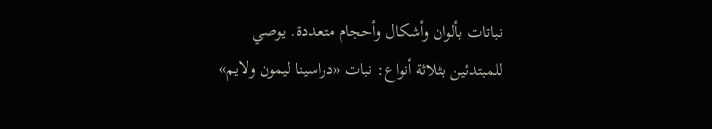نباتات بألوان وأشكال وأحجام متعددة. يوصي للمبتدئين بثلاثة أنواع: نبات «دراسينا ليمون ولايم»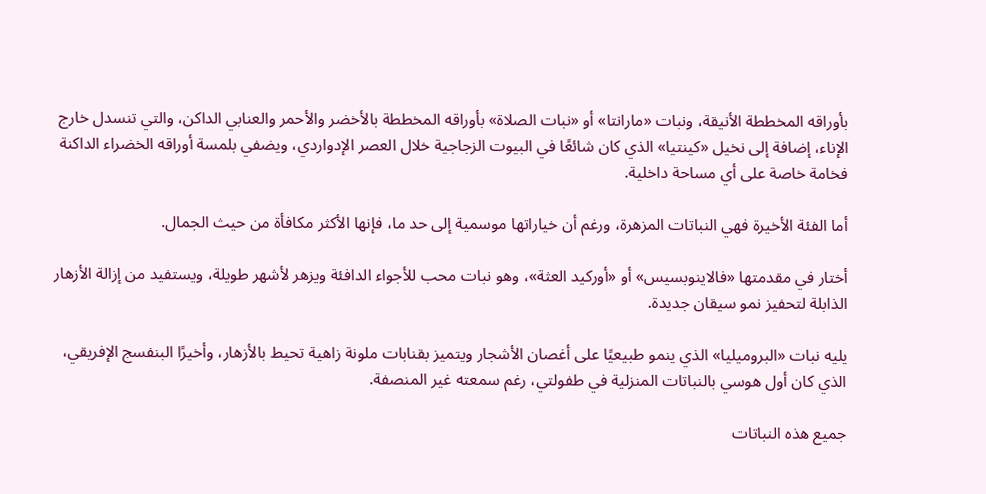بأوراقه المخططة الأنيقة، ونبات «مارانتا» أو «نبات الصلاة» بأوراقه المخططة بالأخضر والأحمر والعنابي الداكن، والتي تنسدل خارج الإناء، إضافة إلى نخيل «كينتيا» الذي كان شائعًا في البيوت الزجاجية خلال العصر الإدواردي، ويضفي بلمسة أوراقه الخضراء الداكنة فخامة خاصة على أي مساحة داخلية.

أما الفئة الأخيرة فهي النباتات المزهرة، ورغم أن خياراتها موسمية إلى حد ما، فإنها الأكثر مكافأة من حيث الجمال.

أختار في مقدمتها «فالاينوبسيس» أو «أوركيد العثة»، وهو نبات محب للأجواء الدافئة ويزهر لأشهر طويلة، ويستفيد من إزالة الأزهار الذابلة لتحفيز نمو سيقان جديدة.

يليه نبات «البروميليا» الذي ينمو طبيعيًا على أغصان الأشجار ويتميز بقنابات ملونة زاهية تحيط بالأزهار، وأخيرًا البنفسج الإفريقي، الذي كان أول هوسي بالنباتات المنزلية في طفولتي، رغم سمعته غير المنصفة.

جميع هذه النباتات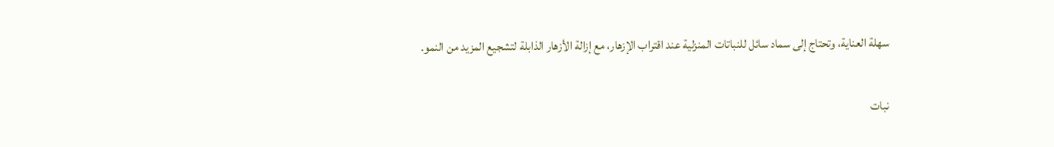سهلة العناية، وتحتاج إلى سماد سائل للنباتات المنزلية عند اقتراب الإزهار، مع إزالة الأزهار الذابلة لتشجيع المزيد من النمو.

نبات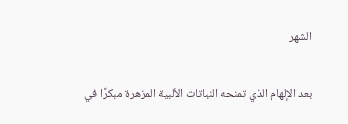الشهر

بعد الإلهام الذي تمنحه النباتات الألبية المزهرة مبكرًا في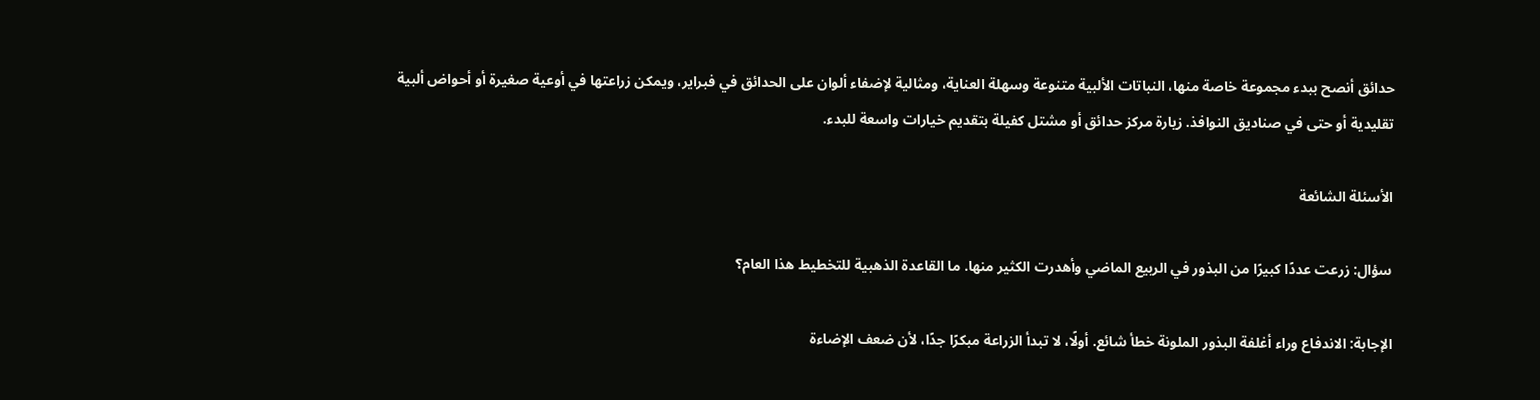حدائق أنصح ببدء مجموعة خاصة منها، النباتات الألبية متنوعة وسهلة العناية، ومثالية لإضفاء ألوان على الحدائق في فبراير، ويمكن زراعتها في أوعية صغيرة أو أحواض ألبية تقليدية أو حتى في صناديق النوافذ. زيارة مركز حدائق أو مشتل كفيلة بتقديم خيارات واسعة للبدء.

الأسئلة الشائعة

سؤال: زرعت عددًا كبيرًا من البذور في الربيع الماضي وأهدرت الكثير منها. ما القاعدة الذهبية للتخطيط هذا العام؟

الإجابة: الاندفاع وراء أغلفة البذور الملونة خطأ شائع. أولًا، لا تبدأ الزراعة مبكرًا جدًا، لأن ضعف الإضاءة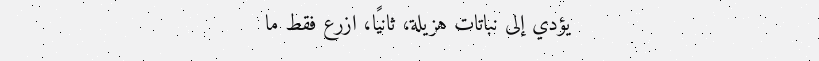يؤدي إلى نباتات هزيلة، ثانيًا، ازرع فقط ما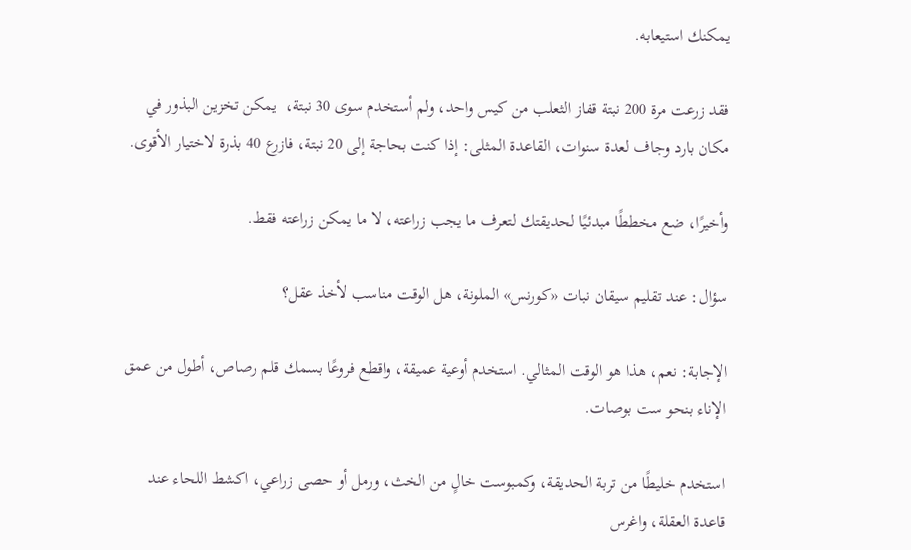يمكنك استيعابه.

فقد زرعت مرة 200 نبتة قفاز الثعلب من كيس واحد، ولم أستخدم سوى 30 نبتة،  يمكن تخزين البذور في مكان بارد وجاف لعدة سنوات، القاعدة المثلى: إذا كنت بحاجة إلى 20 نبتة، فازرع 40 بذرة لاختيار الأقوى.

وأخيرًا، ضع مخططًا مبدئيًا لحديقتك لتعرف ما يجب زراعته، لا ما يمكن زراعته فقط.

سؤال: عند تقليم سيقان نبات «كورنس» الملونة، هل الوقت مناسب لأخذ عقل؟

الإجابة: نعم، هذا هو الوقت المثالي. استخدم أوعية عميقة، واقطع فروعًا بسمك قلم رصاص، أطول من عمق الإناء بنحو ست بوصات.

استخدم خليطًا من تربة الحديقة، وكمبوست خالٍ من الخث، ورمل أو حصى زراعي، اكشط اللحاء عند قاعدة العقلة، واغرس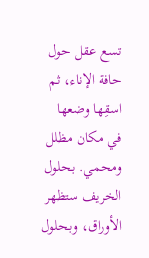تسع عقل حول حافة الإناء، ثم اسقِها وضعها في مكان مظلل ومحمي. بحلول الخريف ستظهر الأوراق، وبحلول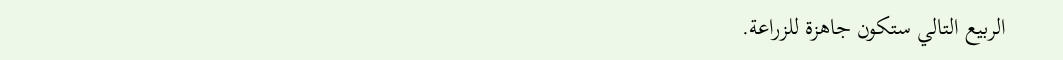الربيع التالي ستكون جاهزة للزراعة.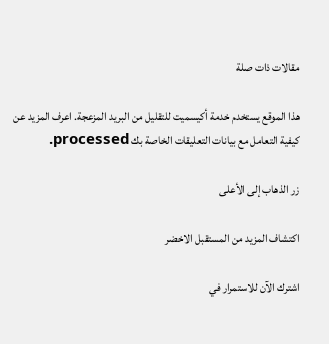مقالات ذات صلة

هذا الموقع يستخدم خدمة أكيسميت للتقليل من البريد المزعجة. اعرف المزيد عن كيفية التعامل مع بيانات التعليقات الخاصة بك processed.

زر الذهاب إلى الأعلى

اكتشاف المزيد من المستقبل الاخضر

اشترك الآن للاستمرار في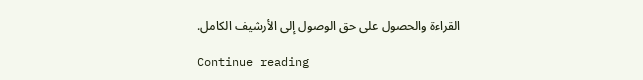القراءة والحصول على حق الوصول إلى الأرشيف الكامل.

Continue reading